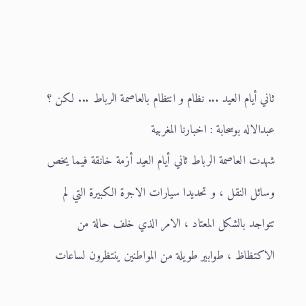ثاني أيام العيد ... نظام و انتظام بالعاصمة الرباط ... لكن ؟
عبدالاله بوسحابة : اخبارنا المغربية
شهدت العاصمة الرباط ثاني أيام العيد أزمة خانقة فيما يخص وسائل النقل ، و تحديدا سيارات الاجرة الكبيرة التي لم تتواجد بالشكل المعتاد ، الامر الذي خلف حالة من الاكتظاظ ، طوابير طويلة من المواطنين ينتظرون لساعات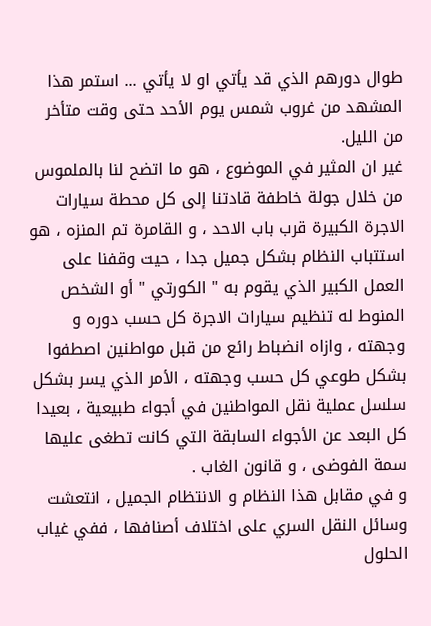طوال دورهم الذي قد يأتي او لا يأتي ... استمر هذا المشهد من غروب شمس يوم الأحد حتى وقت متأخر من الليل.
غير ان المثير في الموضوع ، هو ما اتضح لنا بالملموس من خلال جولة خاطفة قادتنا إلى كل محطة سيارات الاجرة الكبيرة قرب باب الاحد ، و القامرة تم المنزه ، هو استتباب النظام بشكل جميل جدا ، حيت وقفنا على العمل الكبير الذي يقوم به " الكورتي " أو الشخص المنوط له تنظيم سيارات الاجرة كل حسب دوره و وجهته ، وازاه انضباط رائع من قبل مواطنين اصطفوا بشكل طوعي كل حسب وجهته ، الأمر الذي يسر بشكل سلسل عملية نقل المواطنين في أجواء طبيعية ، بعيدا كل البعد عن الأجواء السابقة التي كانت تطغى عليها سمة الفوضى ، و قانون الغاب .
و في مقابل هذا النظام و الانتظام الجميل ، انتعشت وسائل النقل السري على اختلاف أصنافها ، ففي غياب الحلول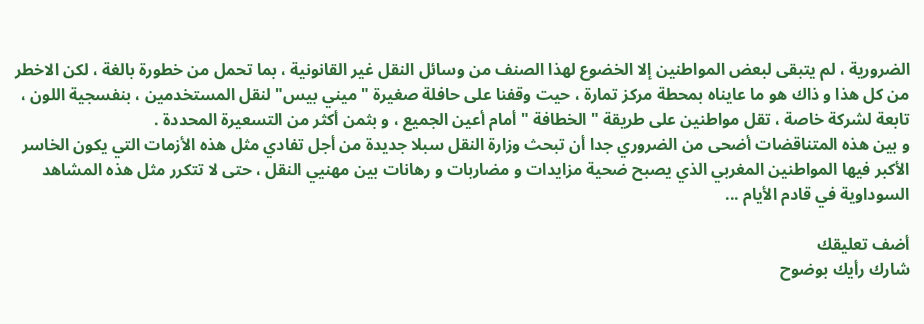الضرورية ، لم يتبقى لبعض المواطنين إلا الخضوع لهذا الصنف من وسائل النقل غير القانونية ، بما تحمل من خطورة بالغة ، لكن الاخطر من كل هذا و ذاك هو ما عايناه بمحطة مركز تمارة ، حيت وقفنا على حافلة صغيرة " ميني بيس" لنقل المستخدمين ، بنفسجية اللون ، تابعة لشركة خاصة ، تقل مواطنين على طريقة " الخطافة " أمام أعين الجميع ، و بثمن أكثر من التسعيرة المحددة .
و بين هذه المتناقضات أضحى من الضروري جدا أن تبحث وزارة النقل سبلا جديدة من أجل تفادي مثل هذه الأزمات التي يكون الخاسر الأكبر فيها المواطنين المغربي الذي يصبح ضحية مزايدات و مضاربات و رهانات بين مهنيي النقل ، حتى لا تتكرر مثل هذه المشاهد السوداوية في قادم الأيام ...

أضف تعليقك
شارك رأيك بوضوح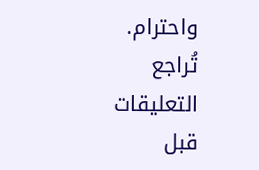واحترام. تُراجع التعليقات قبل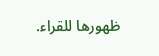ظهورها للقراء.